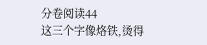分卷阅读44
这三个字像烙铁,烫得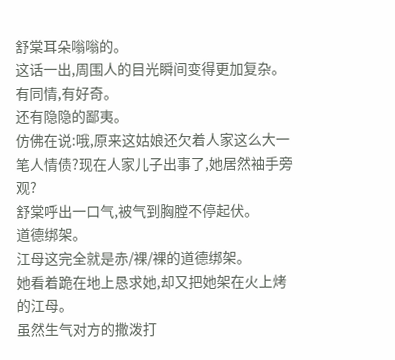舒棠耳朵嗡嗡的。
这话一出,周围人的目光瞬间变得更加复杂。
有同情,有好奇。
还有隐隐的鄙夷。
仿佛在说:哦,原来这姑娘还欠着人家这么大一笔人情债?现在人家儿子出事了,她居然袖手旁观?
舒棠呼出一口气,被气到胸膛不停起伏。
道德绑架。
江母这完全就是赤/裸/裸的道德绑架。
她看着跪在地上恳求她,却又把她架在火上烤的江母。
虽然生气对方的撒泼打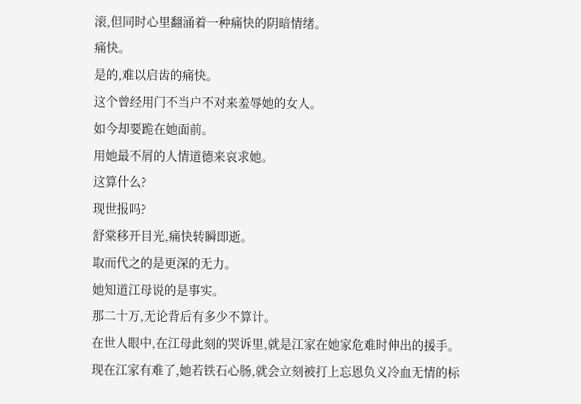滚,但同时心里翻涌着一种痛快的阴暗情绪。
痛快。
是的,难以启齿的痛快。
这个曾经用门不当户不对来羞辱她的女人。
如今却要跪在她面前。
用她最不屑的人情道德来哀求她。
这算什么?
现世报吗?
舒棠移开目光,痛快转瞬即逝。
取而代之的是更深的无力。
她知道江母说的是事实。
那二十万,无论背后有多少不算计。
在世人眼中,在江母此刻的哭诉里,就是江家在她家危难时伸出的援手。
现在江家有难了,她若铁石心肠,就会立刻被打上忘恩负义冷血无情的标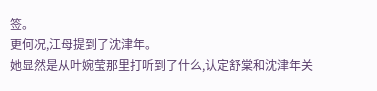签。
更何况,江母提到了沈津年。
她显然是从叶婉莹那里打听到了什么,认定舒棠和沈津年关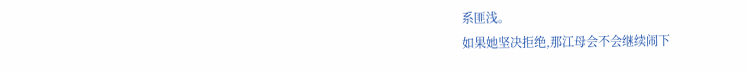系匪浅。
如果她坚决拒绝,那江母会不会继续闹下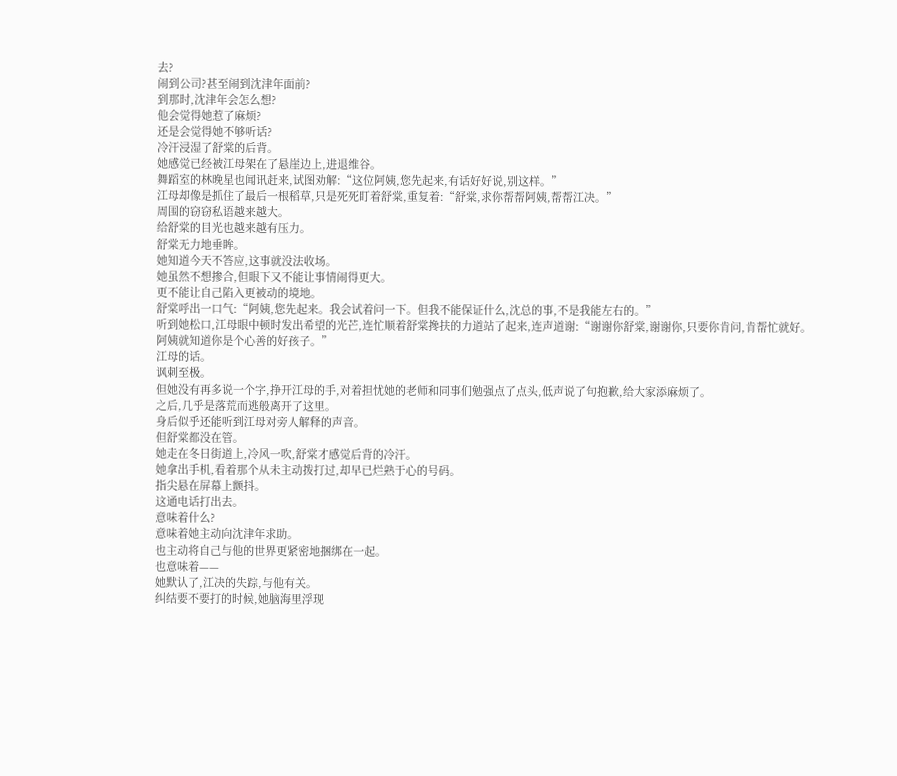去?
闹到公司?甚至闹到沈津年面前?
到那时,沈津年会怎么想?
他会觉得她惹了麻烦?
还是会觉得她不够听话?
冷汗浸湿了舒棠的后背。
她感觉已经被江母架在了悬崖边上,进退维谷。
舞蹈室的林晚星也闻讯赶来,试图劝解:“这位阿姨,您先起来,有话好好说,别这样。”
江母却像是抓住了最后一根稻草,只是死死盯着舒棠,重复着:“舒棠,求你帮帮阿姨,帮帮江决。”
周围的窃窃私语越来越大。
给舒棠的目光也越来越有压力。
舒棠无力地垂眸。
她知道今天不答应,这事就没法收场。
她虽然不想掺合,但眼下又不能让事情闹得更大。
更不能让自己陷入更被动的境地。
舒棠呼出一口气:“阿姨,您先起来。我会试着问一下。但我不能保证什么,沈总的事,不是我能左右的。”
听到她松口,江母眼中顿时发出希望的光芒,连忙顺着舒棠搀扶的力道站了起来,连声道谢:“谢谢你舒棠,谢谢你,只要你肯问,肯帮忙就好。阿姨就知道你是个心善的好孩子。”
江母的话。
讽刺至极。
但她没有再多说一个字,挣开江母的手,对着担忧她的老师和同事们勉强点了点头,低声说了句抱歉,给大家添麻烦了。
之后,几乎是落荒而逃般离开了这里。
身后似乎还能听到江母对旁人解释的声音。
但舒棠都没在管。
她走在冬日街道上,冷风一吹,舒棠才感觉后背的冷汗。
她拿出手机,看着那个从未主动拨打过,却早已烂熟于心的号码。
指尖悬在屏幕上颤抖。
这通电话打出去。
意味着什么?
意味着她主动向沈津年求助。
也主动将自己与他的世界更紧密地捆绑在一起。
也意味着——
她默认了,江决的失踪,与他有关。
纠结要不要打的时候,她脑海里浮现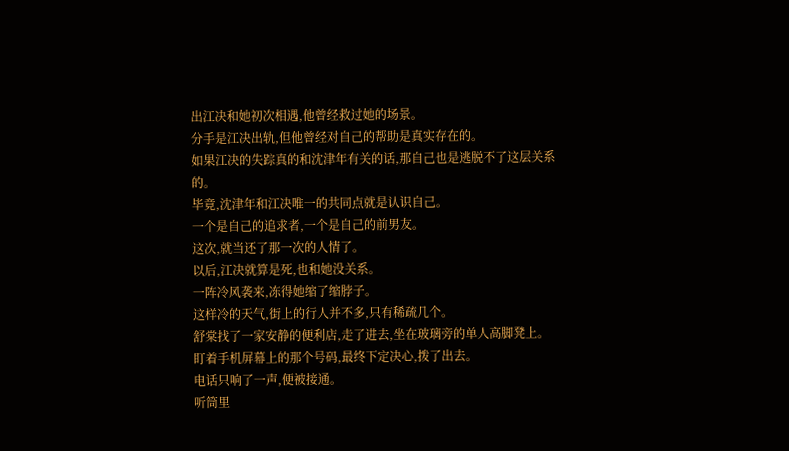出江决和她初次相遇,他曾经救过她的场景。
分手是江决出轨,但他曾经对自己的帮助是真实存在的。
如果江决的失踪真的和沈津年有关的话,那自己也是逃脱不了这层关系的。
毕竟,沈津年和江决唯一的共同点就是认识自己。
一个是自己的追求者,一个是自己的前男友。
这次,就当还了那一次的人情了。
以后,江决就算是死,也和她没关系。
一阵冷风袭来,冻得她缩了缩脖子。
这样冷的天气,街上的行人并不多,只有稀疏几个。
舒棠找了一家安静的便利店,走了进去,坐在玻璃旁的单人高脚凳上。
盯着手机屏幕上的那个号码,最终下定决心,拨了出去。
电话只响了一声,便被接通。
听筒里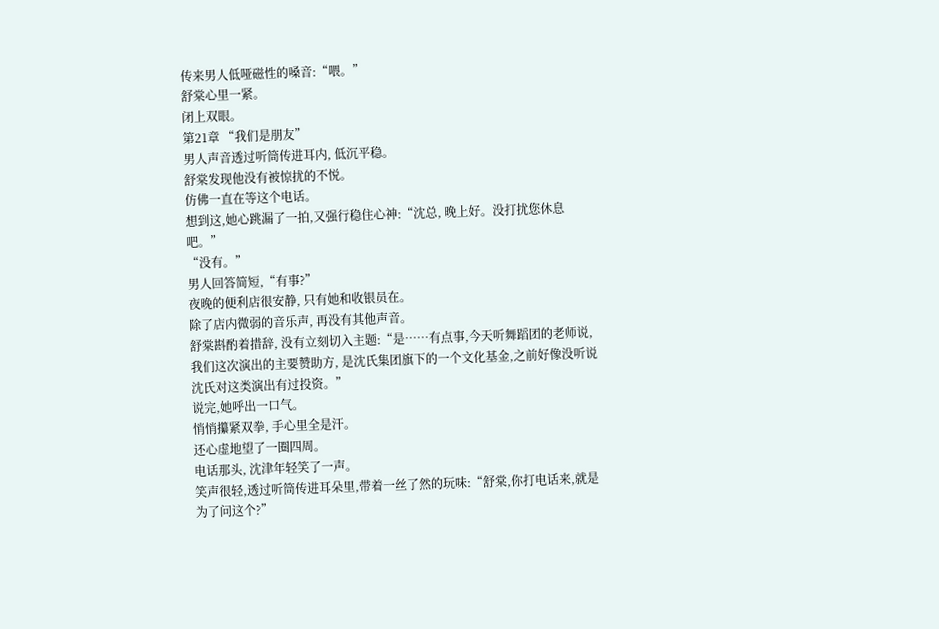传来男人低哑磁性的嗓音:“喂。”
舒棠心里一紧。
闭上双眼。
第21章 “我们是朋友”
男人声音透过听筒传进耳内, 低沉平稳。
舒棠发现他没有被惊扰的不悦。
仿佛一直在等这个电话。
想到这,她心跳漏了一拍,又强行稳住心神:“沈总, 晚上好。没打扰您休息吧。”
“没有。”
男人回答简短,“有事?”
夜晚的便利店很安静, 只有她和收银员在。
除了店内微弱的音乐声, 再没有其他声音。
舒棠斟酌着措辞, 没有立刻切入主题:“是……有点事,今天听舞蹈团的老师说, 我们这次演出的主要赞助方, 是沈氏集团旗下的一个文化基金,之前好像没听说沈氏对这类演出有过投资。”
说完,她呼出一口气。
悄悄攥紧双拳, 手心里全是汗。
还心虚地望了一圈四周。
电话那头, 沈津年轻笑了一声。
笑声很轻,透过听筒传进耳朵里,带着一丝了然的玩味:“舒棠,你打电话来,就是为了问这个?”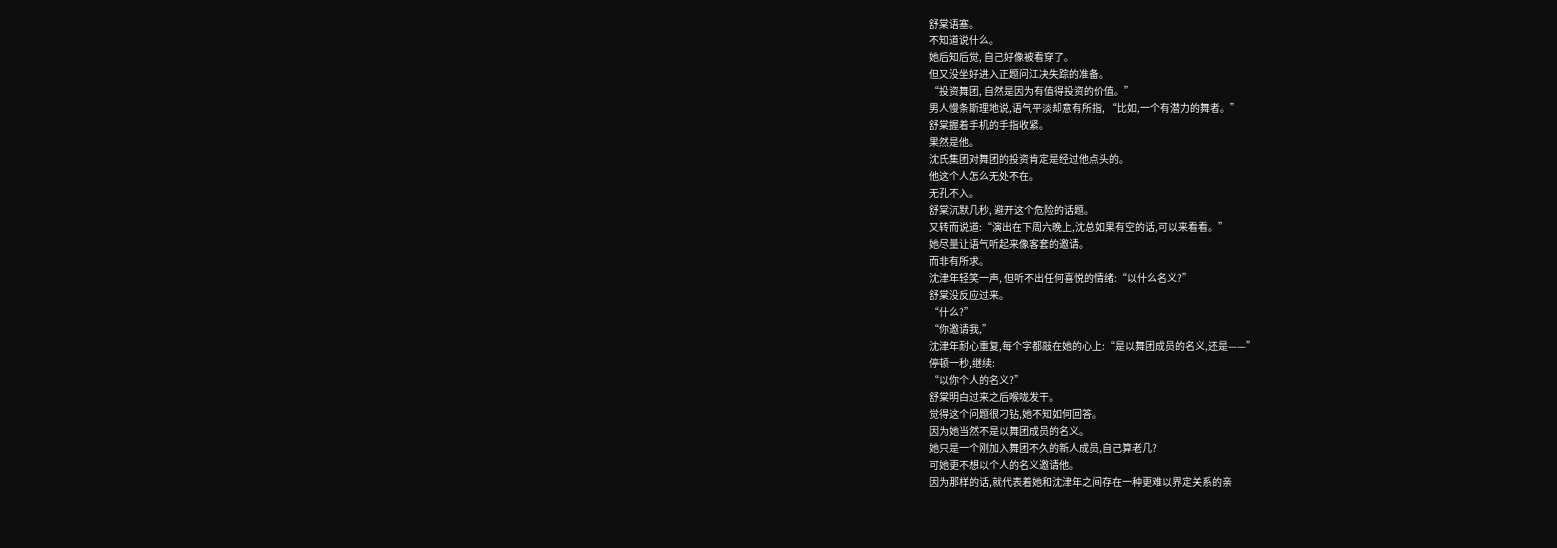舒棠语塞。
不知道说什么。
她后知后觉, 自己好像被看穿了。
但又没坐好进入正题问江决失踪的准备。
“投资舞团, 自然是因为有值得投资的价值。”
男人慢条斯理地说,语气平淡却意有所指, “比如,一个有潜力的舞者。”
舒棠握着手机的手指收紧。
果然是他。
沈氏集团对舞团的投资肯定是经过他点头的。
他这个人怎么无处不在。
无孔不入。
舒棠沉默几秒, 避开这个危险的话题。
又转而说道:“演出在下周六晚上,沈总如果有空的话,可以来看看。”
她尽量让语气听起来像客套的邀请。
而非有所求。
沈津年轻笑一声, 但听不出任何喜悦的情绪:“以什么名义?”
舒棠没反应过来。
“什么?”
“你邀请我,”
沈津年耐心重复,每个字都敲在她的心上:“是以舞团成员的名义,还是——”
停顿一秒,继续:
“以你个人的名义?”
舒棠明白过来之后喉咙发干。
觉得这个问题很刁钻,她不知如何回答。
因为她当然不是以舞团成员的名义。
她只是一个刚加入舞团不久的新人成员,自己算老几?
可她更不想以个人的名义邀请他。
因为那样的话,就代表着她和沈津年之间存在一种更难以界定关系的亲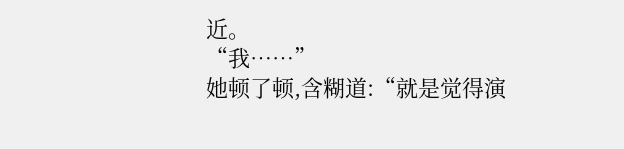近。
“我……”
她顿了顿,含糊道:“就是觉得演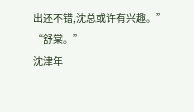出还不错,沈总或许有兴趣。”
“舒棠。”
沈津年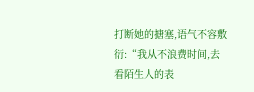打断她的搪塞,语气不容敷衍:“我从不浪费时间,去看陌生人的表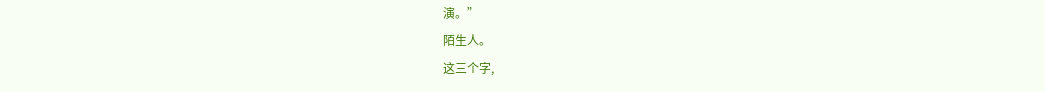演。”
陌生人。
这三个字,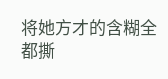将她方才的含糊全都撕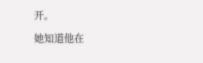开。
她知道他在